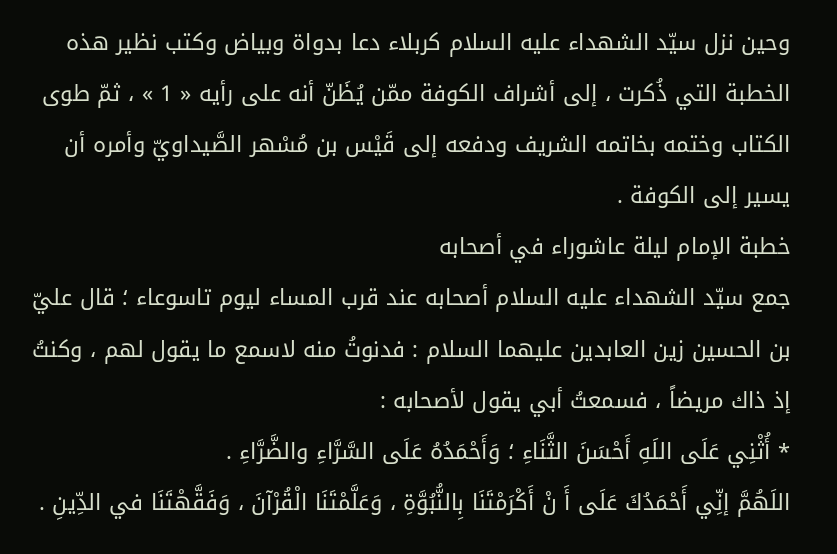وحين نزل سيّد الشهداء عليه السلام كربلاء دعا بدواة وبياض وكتب نظير هذه الخطبة التي ذُكرت ، إلى أشراف الكوفة ممّن يُظَنّ أنه على رأيه « 1 » ، ثمّ طوى الكتاب وختمه بخاتمه الشريف ودفعه إلى قَيْس بن مُسْهر الصَّيداويّ وأمره أن يسير إلى الكوفة .
خطبة الإمام ليلة عاشوراء في أصحابه
جمع سيّد الشهداء عليه السلام أصحابه عند قرب المساء ليوم تاسوعاء ؛ قال عليّ بن الحسين زين العابدين عليهما السلام : فدنوتُ منه لاسمع ما يقول لهم ، وكنتُ إذ ذاك مريضاً ، فسمعتُ أبي يقول لأصحابه :
* أُثْنِي عَلَى اللَهِ أَحْسَنَ الثَّنَاءِ ؛ وَأَحْمَدُهُ عَلَى السَّرَّاءِ والضَّرَّاءِ .
اللَهُمَّ إنِّي أَحْمَدُكَ عَلَى أَ نْ أَكْرَمْتَنَا بِالنُّبُوَّةِ ، وَعَلَّمْتَنَا الْقُرْآنَ ، وَفَقَّهْتَنَا في الدِّينِ .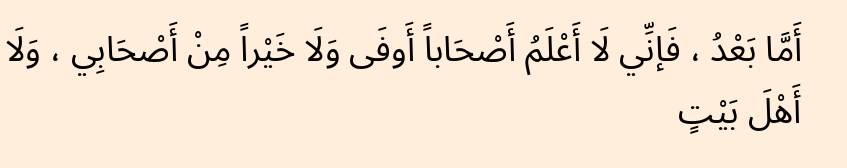أَمَّا بَعْدُ ، فَإنِّي لَا أَعْلَمُ أَصْحَاباً أَوفَى وَلَا خَيْراً مِنْ أَصْحَابِي ، وَلَا أَهْلَ بَيْتٍ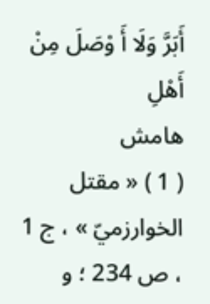أَبَرَّ وَلَا أَ وْصَلَ مِنْ أَهْلِ
هامش
( 1 ) « مقتل الخوارزميّ » ، ج 1 ، ص 234 ؛ و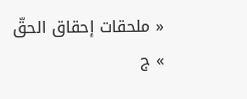« ملحقات إحقاق الحقّ » ج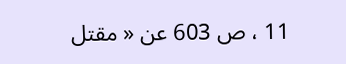11 ، ص 603 عن « مقتل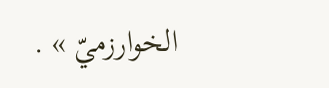الخوارزميّ » .